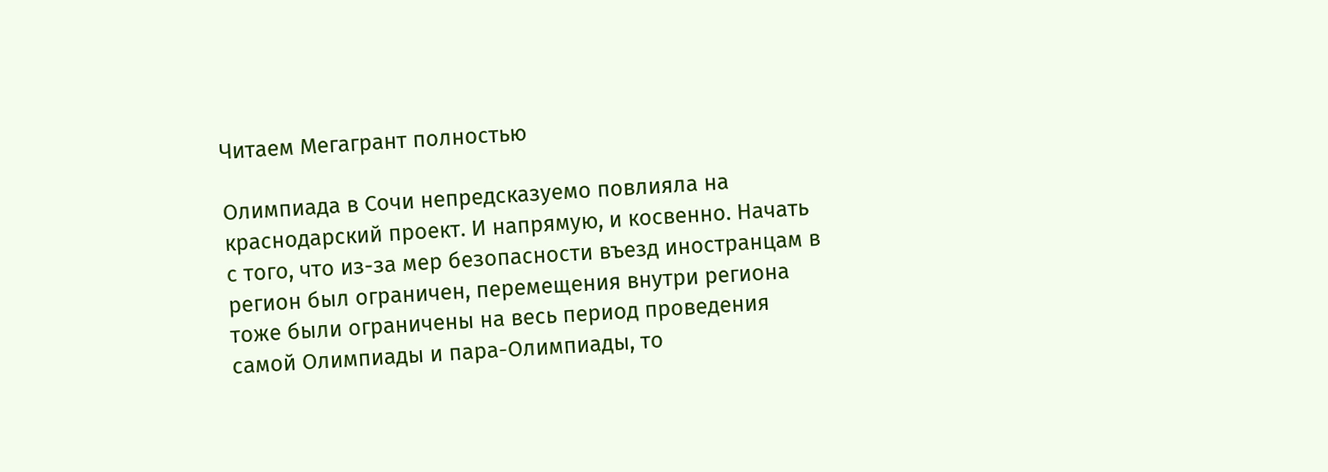Читаем Мегагрант полностью

Олимпиада в Сочи непредсказуемо повлияла на краснодарский проект. И напрямую, и косвенно. Начать с того, что из-за мер безопасности въезд иностранцам в регион был ограничен, перемещения внутри региона тоже были ограничены на весь период проведения самой Олимпиады и пара-Олимпиады, то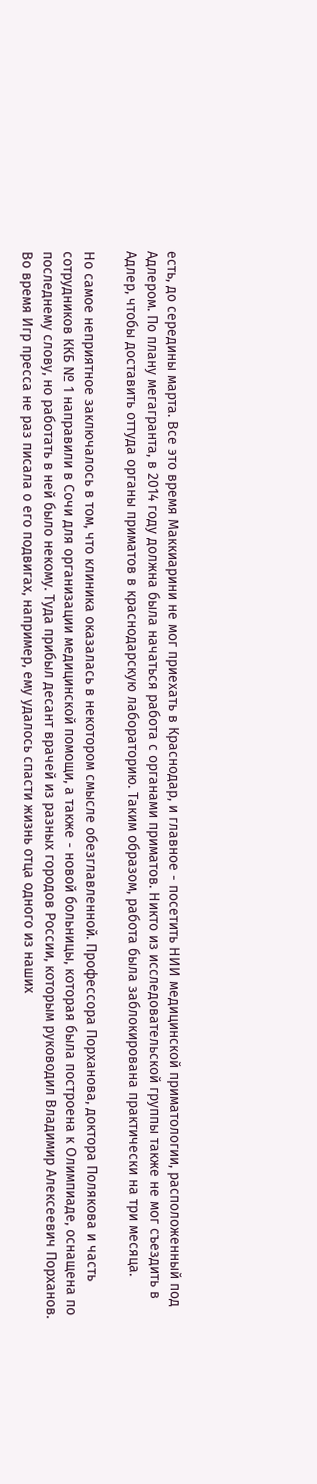есть, до середины марта. Все это время Маккиарини не мог приехать в Краснодар, и главное - посетить НИИ медицинской приматологии, расположенный под Адлером. По плану мегагранта, в 2014 году должна была начаться работа с органами приматов. Никто из исследовательской группы также не мог съездить в Адлер, чтобы доставить оттуда органы приматов в краснодарскую лабораторию. Таким образом, работа была заблокирована практически на три месяца.

Но самое неприятное заключалось в том, что клиника оказалась в некотором смысле обезглавленной. Профессора Порханова, доктора Полякова и часть сотрудников ККБ № 1 направили в Сочи для организации медицинской помощи, а также - новой больницы, которая была построена к Олимпиаде, оснащена по последнему слову, но работать в ней было некому. Туда прибыл десант врачей из разных городов России, которым руководил Владимир Алексеевич Порханов. Во время Игр пресса не раз писала о его подвигах, например, ему удалось спасти жизнь отца одного из наших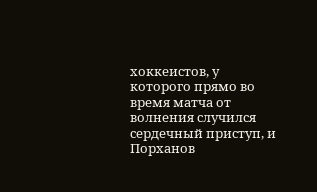хоккеистов, у которого прямо во время матча от волнения случился сердечный приступ, и Порханов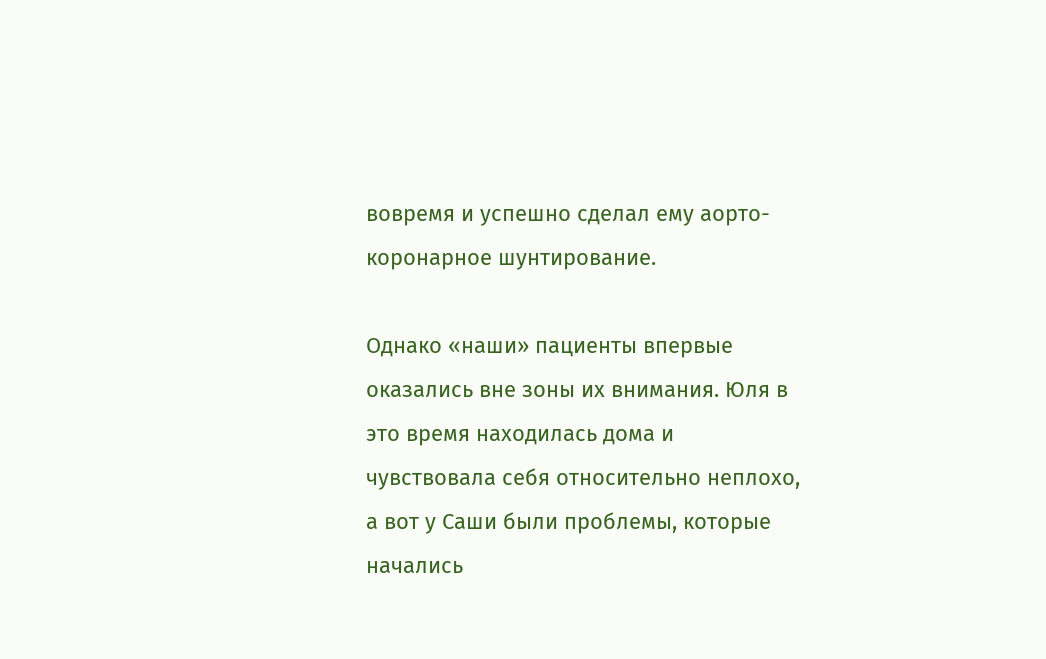вовремя и успешно сделал ему аорто-коронарное шунтирование.

Однако «наши» пациенты впервые оказались вне зоны их внимания. Юля в это время находилась дома и чувствовала себя относительно неплохо, а вот у Саши были проблемы, которые начались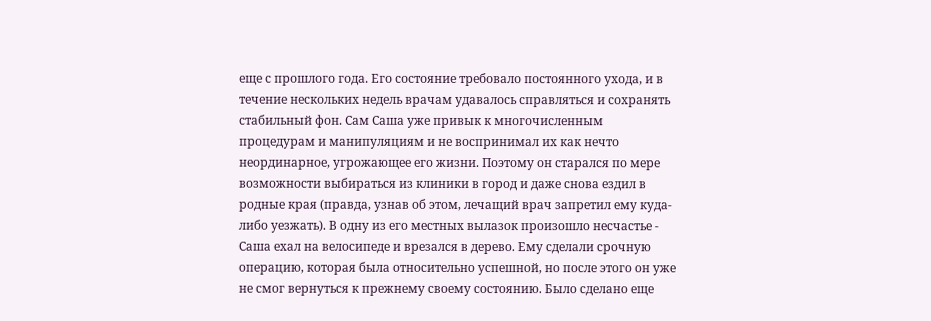еще с прошлого года. Его состояние требовало постоянного ухода, и в течение нескольких недель врачам удавалось справляться и сохранять стабильный фон. Сам Саша уже привык к многочисленным процедурам и манипуляциям и не воспринимал их как нечто неординарное, угрожающее его жизни. Поэтому он старался по мере возможности выбираться из клиники в город и даже снова ездил в родные края (правда, узнав об этом, лечащий врач запретил ему куда-либо уезжать). В одну из его местных вылазок произошло несчастье - Саша ехал на велосипеде и врезался в дерево. Ему сделали срочную операцию, которая была относительно успешной, но после этого он уже не смог вернуться к прежнему своему состоянию. Было сделано еще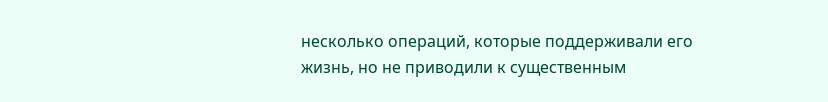несколько операций, которые поддерживали его жизнь, но не приводили к существенным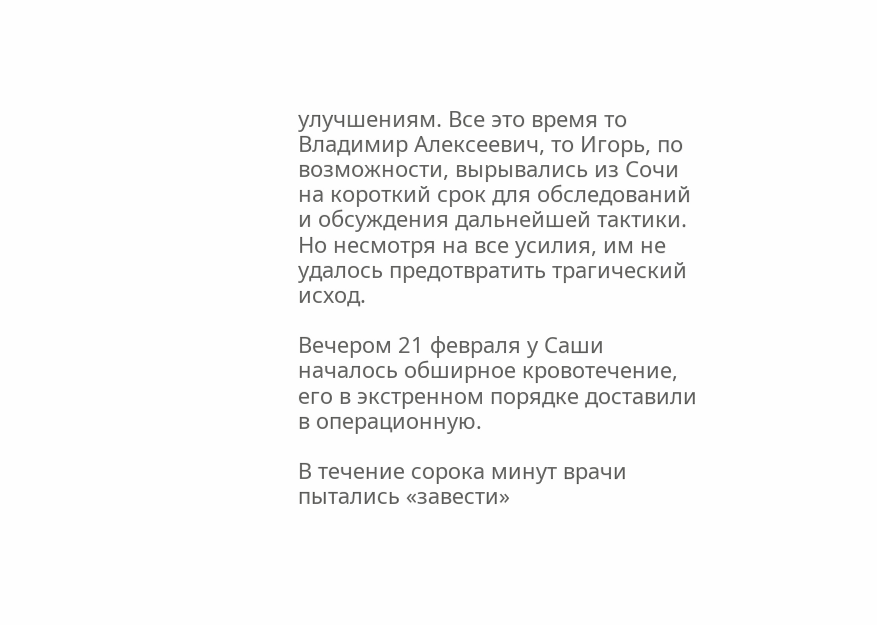улучшениям. Все это время то Владимир Алексеевич, то Игорь, по возможности, вырывались из Сочи на короткий срок для обследований и обсуждения дальнейшей тактики. Но несмотря на все усилия, им не удалось предотвратить трагический исход.

Вечером 21 февраля у Саши началось обширное кровотечение, его в экстренном порядке доставили в операционную.

В течение сорока минут врачи пытались «завести»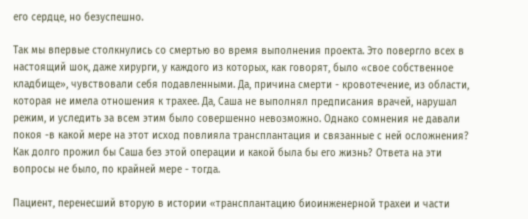его сердце, но безуспешно.

Так мы впервые столкнулись со смертью во время выполнения проекта. Это повергло всех в настоящий шок, даже хирурги, у каждого из которых, как говорят, было «свое собственное кладбище», чувствовали себя подавленными. Да, причина смерти - кровотечение, из области, которая не имела отношения к трахее. Да, Саша не выполнял предписания врачей, нарушал режим, и уследить за всем этим было совершенно невозможно. Однако сомнения не давали покоя -в какой мере на этот исход повлияла трансплантация и связанные с ней осложнения? Как долго прожил бы Саша без этой операции и какой была бы его жизнь? Ответа на эти вопросы не было, по крайней мере - тогда.

Пациент, перенесший вторую в истории «трансплантацию биоинженерной трахеи и части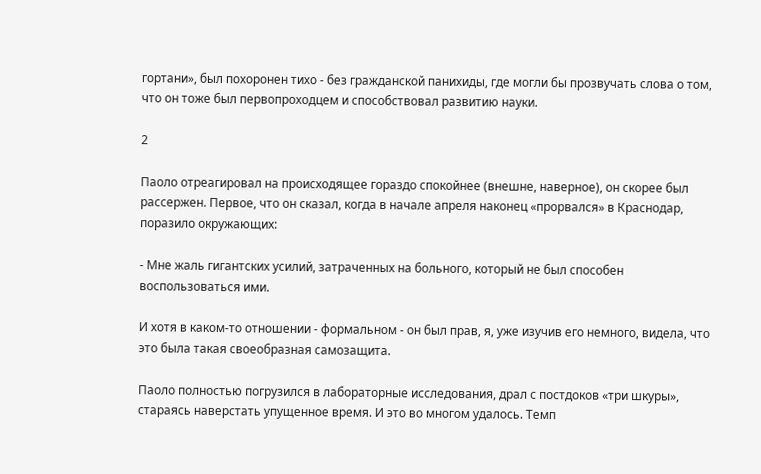гортани», был похоронен тихо - без гражданской панихиды, где могли бы прозвучать слова о том, что он тоже был первопроходцем и способствовал развитию науки.

2

Паоло отреагировал на происходящее гораздо спокойнее (внешне, наверное), он скорее был рассержен. Первое, что он сказал, когда в начале апреля наконец «прорвался» в Краснодар, поразило окружающих:

- Мне жаль гигантских усилий, затраченных на больного, который не был способен воспользоваться ими.

И хотя в каком-то отношении - формальном - он был прав, я, уже изучив его немного, видела, что это была такая своеобразная самозащита.

Паоло полностью погрузился в лабораторные исследования, драл с постдоков «три шкуры», стараясь наверстать упущенное время. И это во многом удалось. Темп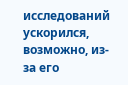исследований ускорился, возможно, из-за его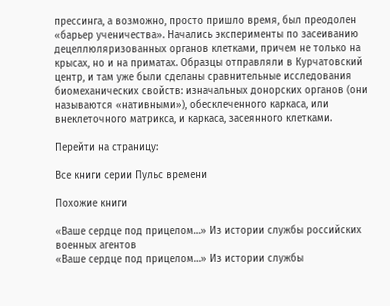прессинга, а возможно, просто пришло время, был преодолен «барьер ученичества». Начались эксперименты по засеиванию децеллюляризованных органов клетками, причем не только на крысах, но и на приматах. Образцы отправляли в Курчатовский центр, и там уже были сделаны сравнительные исследования биомеханических свойств: изначальных донорских органов (они называются «нативными»), обесклеченного каркаса, или внеклеточного матрикса, и каркаса, засеянного клетками.

Перейти на страницу:

Все книги серии Пульс времени

Похожие книги

«Ваше сердце под прицелом…» Из истории службы российских военных агентов
«Ваше сердце под прицелом…» Из истории службы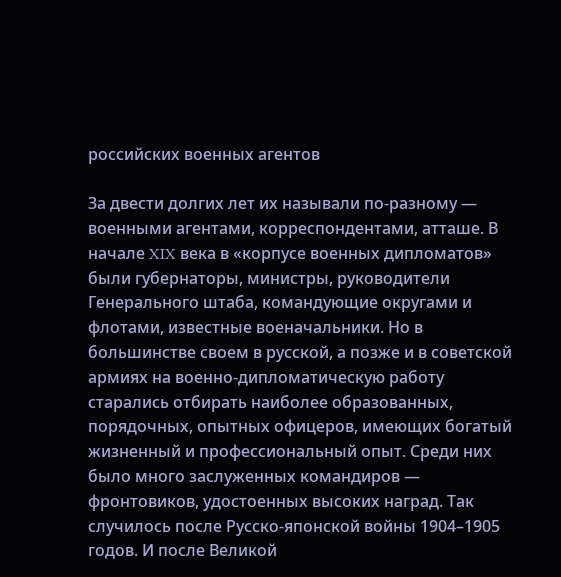российских военных агентов

За двести долгих лет их называли по-разному — военными агентами, корреспондентами, атташе. В начале XIX века в «корпусе военных дипломатов» были губернаторы, министры, руководители Генерального штаба, командующие округами и флотами, известные военачальники. Но в большинстве своем в русской, а позже и в советской армиях на военно-дипломатическую работу старались отбирать наиболее образованных, порядочных, опытных офицеров, имеющих богатый жизненный и профессиональный опыт. Среди них было много заслуженных командиров — фронтовиков, удостоенных высоких наград. Так случилось после Русско-японской войны 1904–1905 годов. И после Великой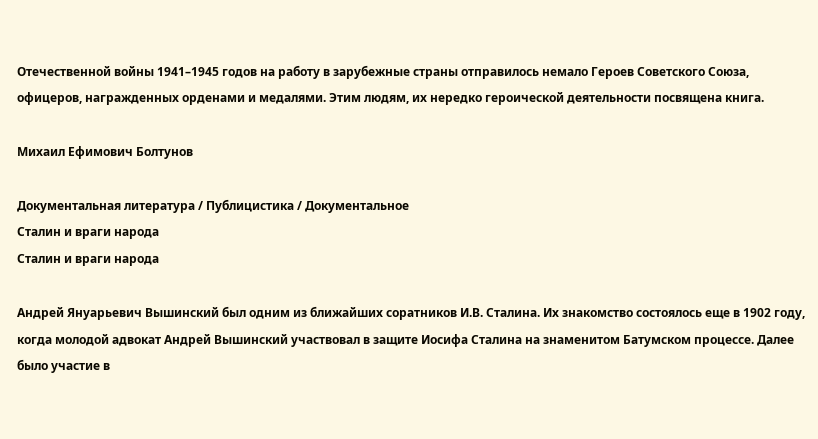Отечественной войны 1941–1945 годов на работу в зарубежные страны отправилось немало Героев Советского Союза, офицеров, награжденных орденами и медалями. Этим людям, их нередко героической деятельности посвящена книга.

Михаил Ефимович Болтунов

Документальная литература / Публицистика / Документальное
Сталин и враги народа
Сталин и враги народа

Андрей Януарьевич Вышинский был одним из ближайших соратников И.В. Сталина. Их знакомство состоялось еще в 1902 году, когда молодой адвокат Андрей Вышинский участвовал в защите Иосифа Сталина на знаменитом Батумском процессе. Далее было участие в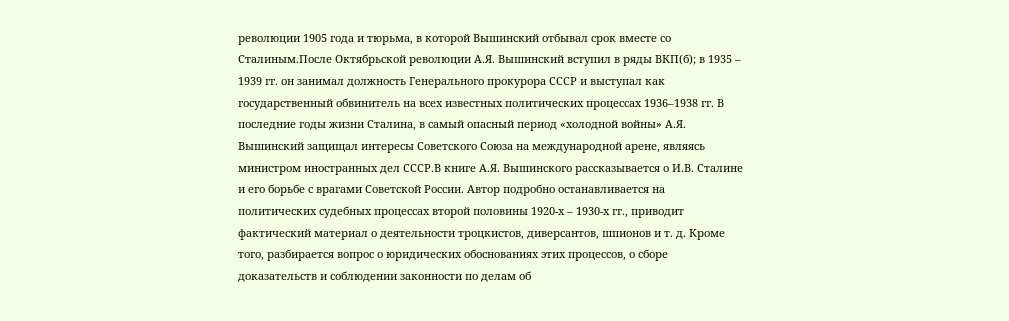революции 1905 года и тюрьма, в которой Вышинский отбывал срок вместе со Сталиным.После Октябрьской революции А.Я. Вышинский вступил в ряды ВКП(б); в 1935 – 1939 гг. он занимал должность Генерального прокурора СССР и выступал как государственный обвинитель на всех известных политических процессах 1936–1938 гг. В последние годы жизни Сталина, в самый опасный период «холодной войны» А.Я. Вышинский защищал интересы Советского Союза на международной арене, являясь министром иностранных дел СССР.В книге А.Я. Вышинского рассказывается о И.В. Сталине и его борьбе с врагами Советской России. Автор подробно останавливается на политических судебных процессах второй половины 1920-х – 1930-х гг., приводит фактический материал о деятельности троцкистов, диверсантов, шпионов и т. д. Кроме того, разбирается вопрос о юридических обоснованиях этих процессов, о сборе доказательств и соблюдении законности по делам об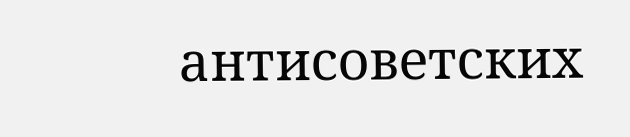антисоветских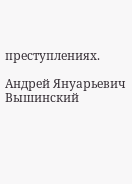преступлениях.

Андрей Януарьевич Вышинский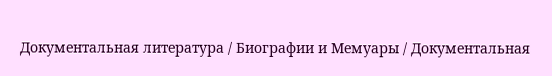Документальная литература / Биографии и Мемуары / Документальная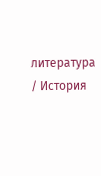литература / История